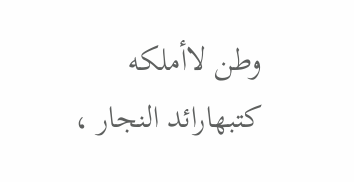وطن لاأملكه
كتبهارائد النجار ،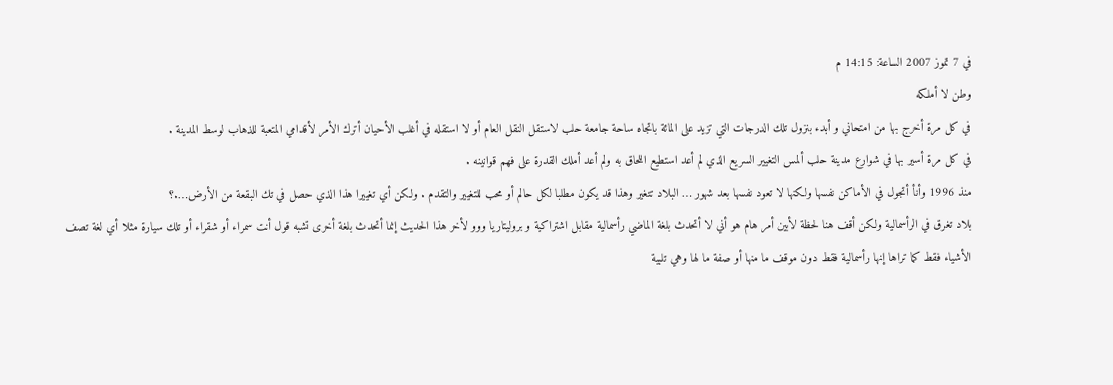في 7 تموز 2007 الساعة: 14:15 م
وطن لا أملكه
في كل مرة أخرج بها من امتحاني و أبدء بنزول تلك الدرجات التي تزيد على المائة باتجاه ساحة جامعة حلب لاستقل النقل العام أو لا استقله في أغلب الأحيان أترك الأمر لأقدامي المتعبة للذهاب لوسط المدينة .
في كل مرة أسير بها في شوارع مدينة حلب ألمس التغيير السريع الذي لم أعد استطيع اللحاق به ولم أعد أملك القدرة على فهم قوانينه .
منذ 1996 وأنأ أتجول في الأماكن نفسها ولكنها لا تعود نفسها بعد شهور … البلاد تتغير وهذا قد يكون مطلبا لكل حالم أو محب للتغيير والتقدم . ولكن أي تغييرا هذا الذي حصل في تك البقعة من الأرض….؟
بلاد تغرق في الرأسمالية ولكن أقف هنا لحظة لأبين أمر هام هو أني لا أتحدث بلغة الماضي رأسمالية مقابل اشتراكية و بروليتاريا ووو لأخر هذا الحديث إنما أتحدث بلغة أخرى تشبه قول أنت سمراء أو شقراء أو تلك سيارة مثلا أي لغة تصف الأشياء فقط كما تراها إنها رأسمالية فقط دون موقف ما منها أو صفة ما لها وهي تلبية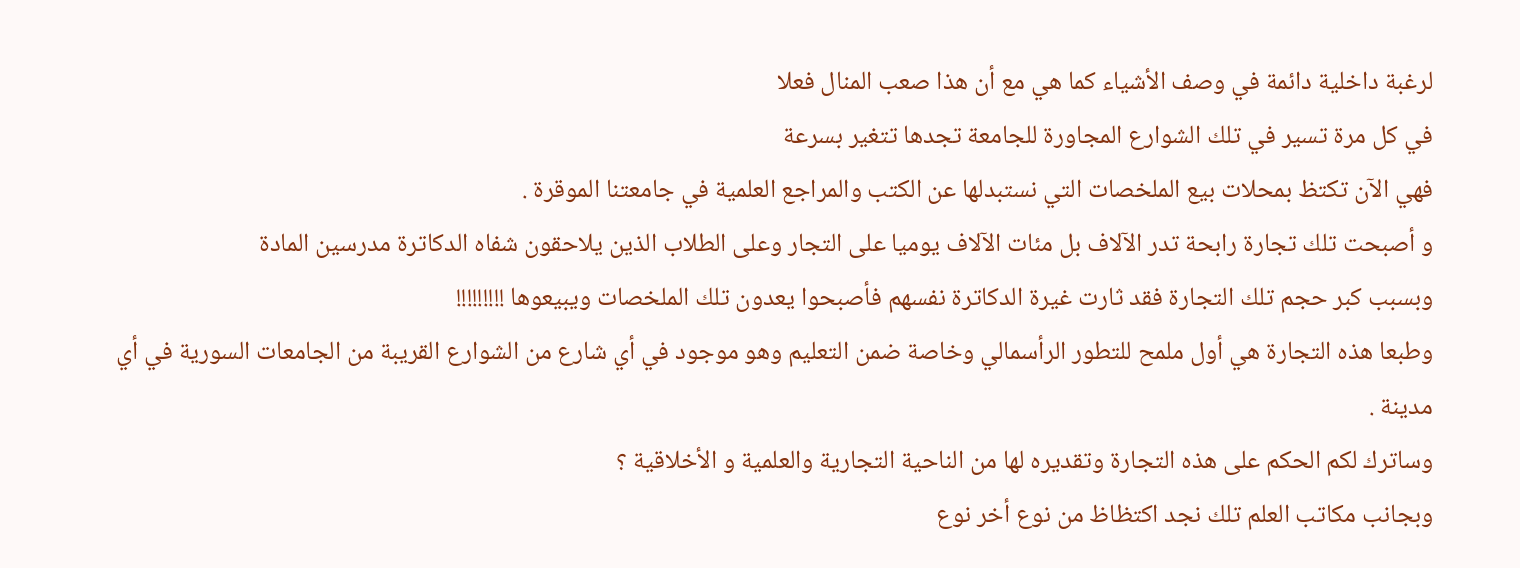لرغبة داخلية دائمة في وصف الأشياء كما هي مع أن هذا صعب المنال فعلا
في كل مرة تسير في تلك الشوارع المجاورة للجامعة تجدها تتغير بسرعة
فهي الآن تكتظ بمحلات بيع الملخصات التي نستبدلها عن الكتب والمراجع العلمية في جامعتنا الموقرة .
و أصبحت تلك تجارة رابحة تدر الآلاف بل مئات الآلاف يوميا على التجار وعلى الطلاب الذين يلاحقون شفاه الدكاترة مدرسين المادة
وبسبب كبر حجم تلك التجارة فقد ثارت غيرة الدكاترة نفسهم فأصبحوا يعدون تلك الملخصات ويبيعوها !!!!!!!!!
وطبعا هذه التجارة هي أول ملمح للتطور الرأسمالي وخاصة ضمن التعليم وهو موجود في أي شارع من الشوارع القريبة من الجامعات السورية في أي مدينة .
وساترك لكم الحكم على هذه التجارة وتقديره لها من الناحية التجارية والعلمية و الأخلاقية ؟
وبجانب مكاتب العلم تلك نجد اكتظاظ من نوع أخر نوع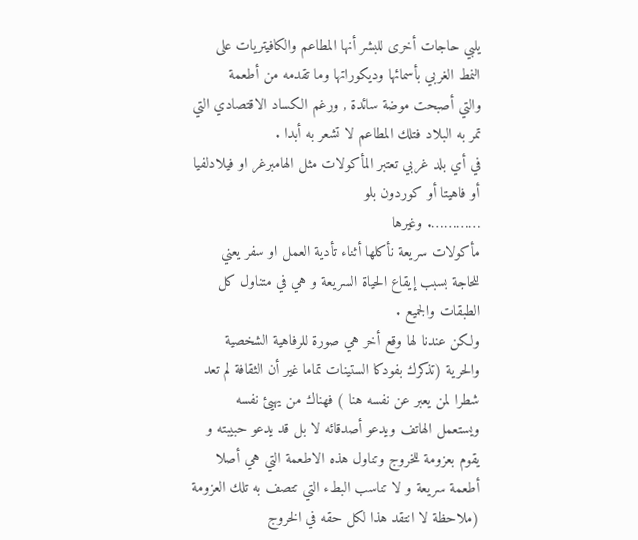يلبي حاجات أخرى للبشر أنها المطاعم والكافيتريات على النمط الغربي بأسمائها وديكوراتها وما تقدمه من أطعمة
والتي أصبحت موضة سائدة , ورغم الكساد الاقتصادي التي تمر به البلاد فتلك المطاعم لا تشعر به أبدا .
في أي بلد غربي تعتبر المأكولات مثل الهامبرغر او فيلادلفيا أو فاهيتا أو كوردون بلو
…………. وغيرها
مأكولات سريعة نأكلها أثناء تأدية العمل او سفر يعني للحاجة بسبب إيقاع الحياة السريعة و هي في متناول كل الطبقات والجميع .
ولكن عندنا لها وقع أخر هي صورة للرفاهية الشخصية والحرية (تذكرك بفودكا الستينات تماما غير أن الثقافة لم تعد شطرا لمن يعبر عن نفسه هنا ) فهناك من يهيئ نفسه ويستعمل الهاتف ويدعو أصدقائه لا بل قد يدعو حبيبته و يقوم بعزومة للخروج وتناول هذه الاطعمة التي هي أصلا أطعمة سريعة و لا تناسب البطء التي تتصف به تلك العزومة (ملاحظة لا انتقد هذا لكل حقه في الخروج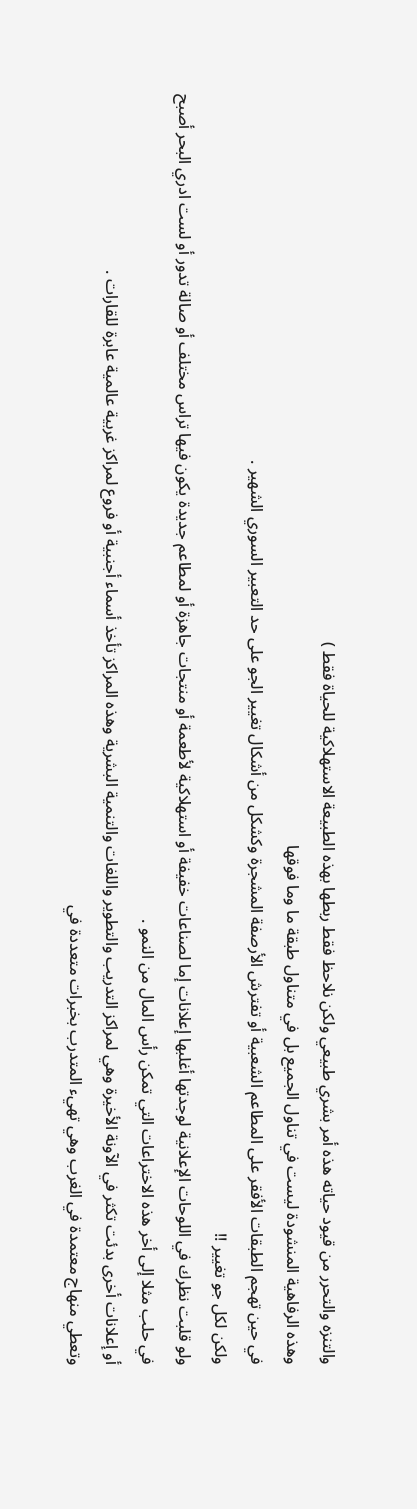والتنزه والتحرر من قيود حياته هذه أمر بشري طبيعي ولكن نلاحظ فقط ربطها بهذه الطبيعة الاستهلاكية للحياة فقط )
وهذه الرفاهية المنشودة ليست في تناول الجميع بل في متناول طبقة ما وما فوقها
في حين تهجم الطبقات الأفقر على المطاعم الشعبية أو تفترش الأرصفة المشجرة وكشكل من أشكال تغيير الجو على حد التعبير السوري الشهير .
ولكن لكل جو تغيير !!
ولو قلبت نظرك في اللوحات الإعلانية لوجدتها أغلبها إعلانات إما لصناعات خفيفة أو استهلاكية لأطعمة أو منتجات جاهزة أو لمطاعم جديدة يكون فيها تراس مختلف أو صالة تدور أو لست ادري البحر أصبح في حلب مثلا إلى أخر هذه الاختراعات التي تمكن رأس المال من النمو .
أو إعلانات أخرى بدئت تكثر في الآونة الأخيرة وهي لمراكز التدريب والتطوير واللغات والتنمية البشرية وهذه المراكز تأخذ أسماء أجنبية أو فروع لمراكز غربية عالمية عابرة للقارات .
وتعطي منهاج معتمدة في الغرب وهي تهيء المتدرب بخبرات متعددة في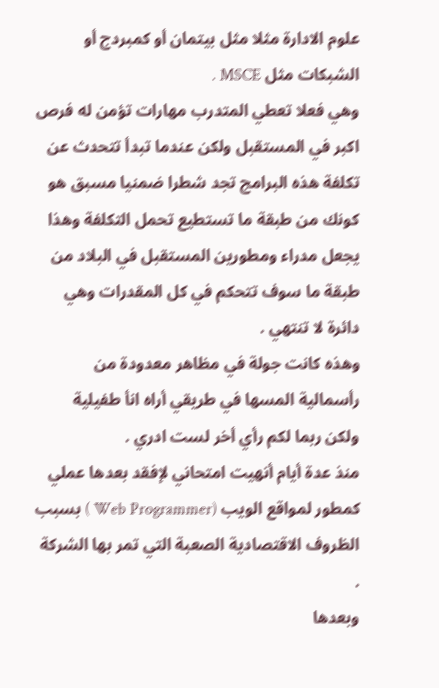علوم الادارة مثلا مثل بيتمان أو كمبردج أو الشبكات مثل MSCE .
وهي فعلا تعطي المتدرب مهارات تؤمن له فرص اكبر في المستقبل ولكن عندما تبدأ تتحدث عن تكلفة هذه البرامج تجد شطرا ضمنيا مسبق هو كونك من طبقة ما تستطيع تحمل التكلفة وهذا يجعل مدراء ومطورين المستقبل في البلاد من طبقة ما سوف تتحكم في كل المقدرات وهي دائرة لا تنتهي .
وهذه كانت جولة في مظاهر معدودة من رأسمالية المسها في طريقي أراه انأ طفيلية
ولكن ربما لكم رأي أخر لست ادري .
منذ عدة أيام أنهيت امتحاني لإفقد بعدها عملي كمطور لمواقع الويب (Web Programmer ) بسبب الظروف الاقتصادية الصعبة التي تمر بها الشركة .
وبعدها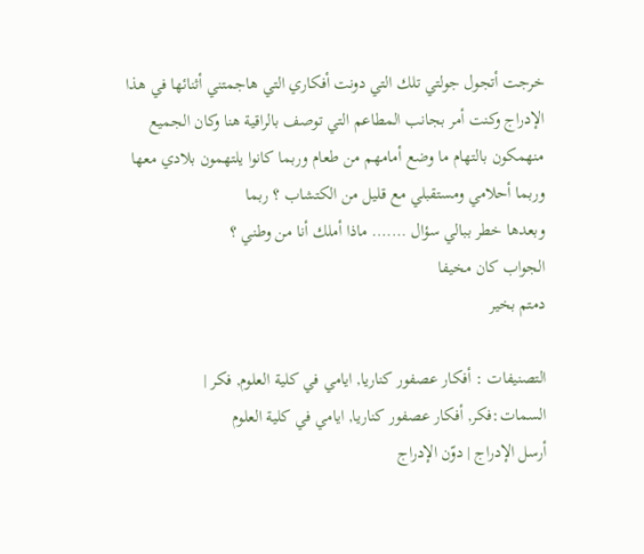خرجت أتجول جولتي تلك التي دونت أفكاري التي هاجمتني أثنائها في هذا الإدراج وكنت أمر بجانب المطاعم التي توصف بالراقية هنا وكان الجميع منهمكون بالتهام ما وضع أمامهم من طعام وربما كانوا يلتهمون بلادي معها وربما أحلامي ومستقبلي مع قليل من الكتشاب ؟ ربما
وبعدها خطر ببالي سؤال ……. ماذا أملك أنا من وطني ؟
الجواب كان مخيفا
دمتم بخير

التصنيفات : أفكار عصفور كناريا, ايامي في كلية العلوم, فكر | السمات:فكر, أفكار عصفور كناريا, ايامي في كلية العلوم
أرسل الإدراج | دوّن الإدراج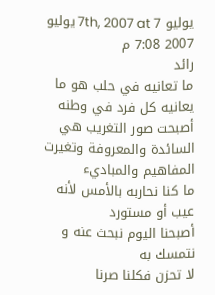يوليو 7th, 2007 at 7 يوليو 2007 7:08 م
رائد
ما تعانيه في حلب هو ما يعانيه كل فرد في وطنه
أصبحت صور التغريب هي السائدة والمعروفة وتغيرت المفاهيم والمباديء
ما كنا نحاربه بالأمس لأنه عيب أو مستورد
أصبحنا اليوم نبحث عنه و نتمسك به
لا تحزن فكلنا صرنا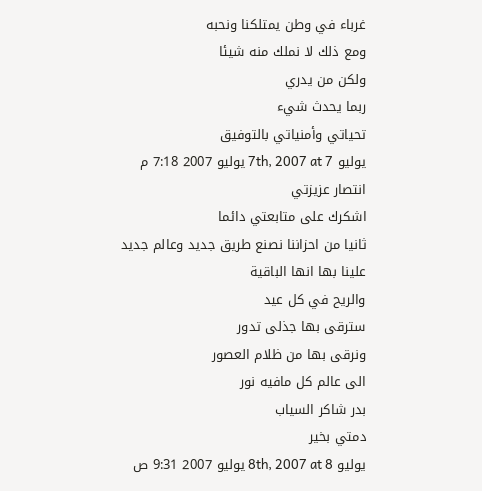غرباء في وطن يمتلكنا ونحبه
ومع ذلك لا نملك منه شيئا
ولكن من يدري
ربما يحدث شيء
تحياتي وأمنياتي بالتوفيق
يوليو 7th, 2007 at 7 يوليو 2007 7:18 م
انتصار عزيزتي
اشكرك على متابعتي دائما
ثانيا من احزاننا نصنع طريق جديد وعالم جديد
علينا بها انها الباقية
والريح في كل عيد
سترقى بها جذلى تدور
ونرقى بها من ظلام العصور
الى عالم كل مافيه نور
بدر شاكر السياب
دمتي بخير
يوليو 8th, 2007 at 8 يوليو 2007 9:31 ص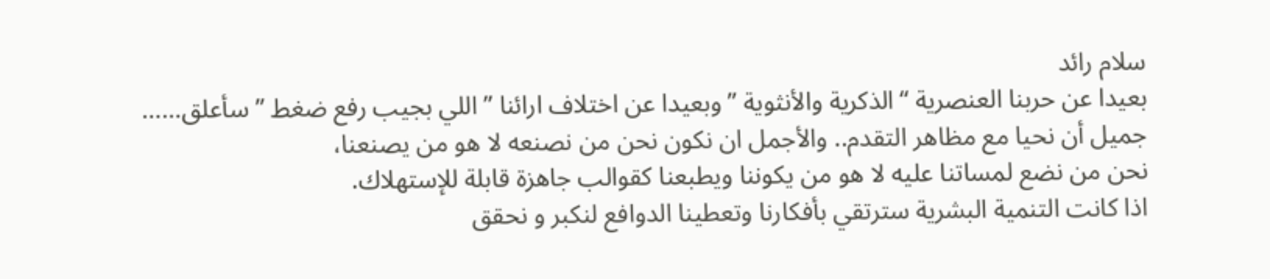سلام رائد
بعيدا عن حربنا العنصرية “الذكرية والأنثوية ” وبعيدا عن اختلاف ارائنا ” اللي بجيب رفع ضغط ” سأعلق……
جميل أن نحيا مع مظاهر التقدم.. والأجمل ان نكون نحن من نصنعه لا هو من يصنعنا،
نحن من نضع لمساتنا عليه لا هو من يكوننا ويطبعنا كقوالب جاهزة قابلة للإستهلاك.
اذا كانت التنمية البشرية سترتقي بأفكارنا وتعطينا الدوافع لنكبر و نحقق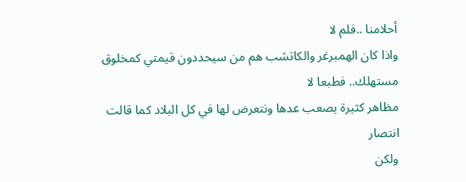أحلامنا ..فلم لا
واذا كان الهمبرغر والكاتشب هم من سيحددون قيمتي كمخلوق مستهلك.. فطبعا لا
مظاهر كثيرة يصعب عدها ونتعرض لها في كل البلاد كما قالت انتصار
ولكن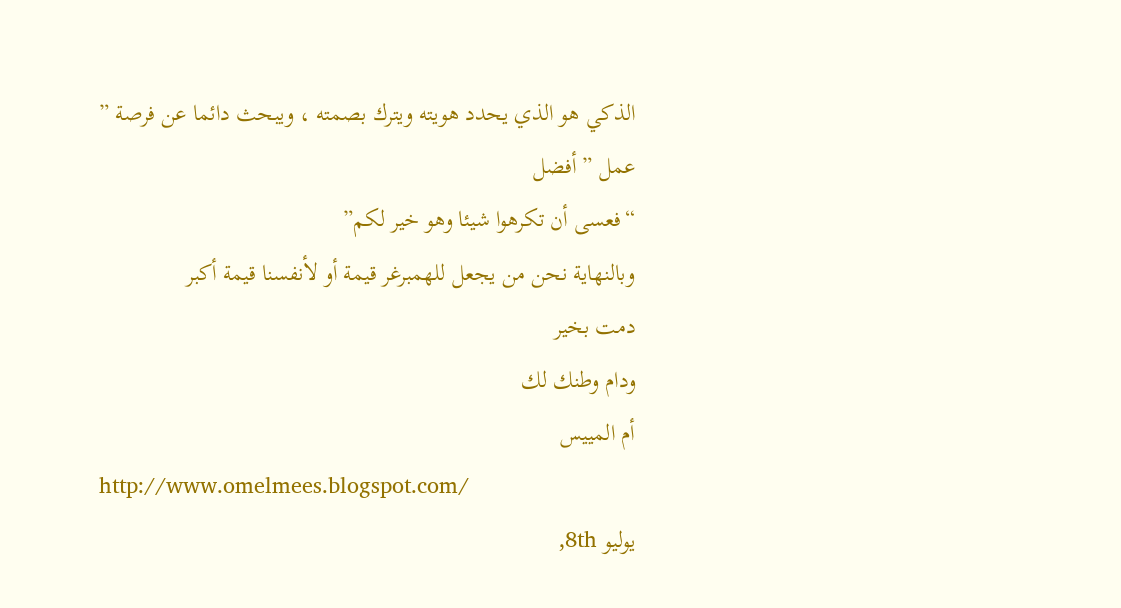الذكي هو الذي يحدد هويته ويترك بصمته ، ويبحث دائما عن فرصة ” عمل ” أفضل
“فعسى أن تكرهوا شيئا وهو خير لكم”
وبالنهاية نحن من يجعل للهمبرغر قيمة أو لأنفسنا قيمة أكبر
دمت بخير
ودام وطنك لك
أم المييس
http://www.omelmees.blogspot.com/
يوليو 8th,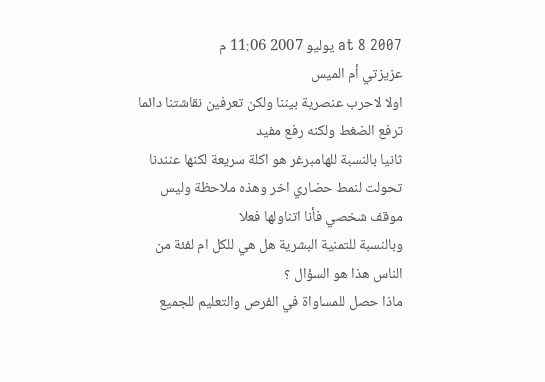2007 at 8 يوليو 2007 11:06 م
عزيزتي أم الميس
اولا لاحرب عنصرية بيننا ولكن تعرفين نقاشتنا دائما ترفع الضغط ولكنه رفع مفيد
ثانيا بالنسبة للهامبرغر هو اكلة سريعة لكنها عنندنا تحولت لنمط حضاري اخر وهذه ملاحظة وليس موقف شخصي فأنا اتناولها فعلا
وبالنسبة للتمنية البشرية هل هي للكل ام لفئة من الناس هذا هو السؤال ؟
ماذا حصل للمساواة في الفرص والتعليم للجميع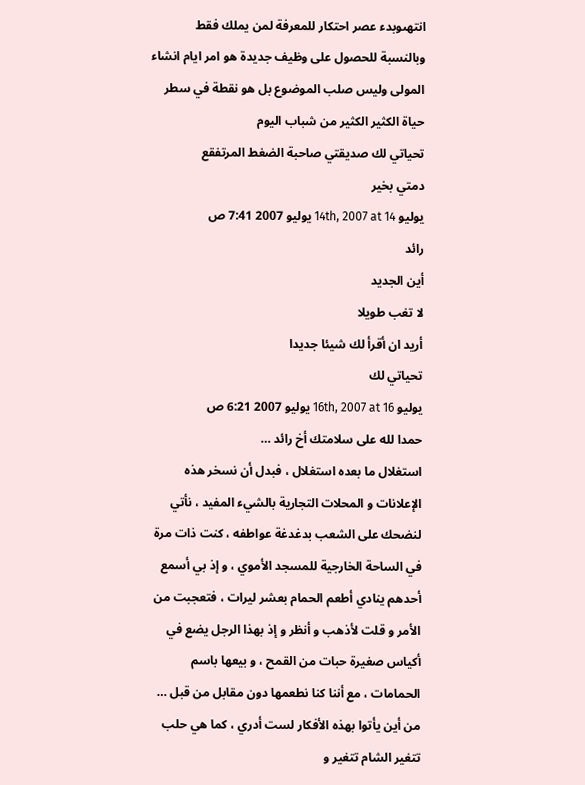انتهىوبدء عصر احتكار للمعرفة لمن يملك فقط
وبالنسبة للحصول على وظيف جديدة هو امر ايام انشاء المولى وليس صلب الموضوع بل هو نقطة في سطر حياة الكثير الكثير من شباب اليوم
تحياتي لك صديقتي صاحبة الضغط المرتفقع
دمتي بخير
يوليو 14th, 2007 at 14 يوليو 2007 7:41 ص
رائد
أين الجديد
لا تغب طويلا
أريد ان أقرأ لك شيئا جديدا
تحياتي لك
يوليو 16th, 2007 at 16 يوليو 2007 6:21 ص
حمدا لله على سلامتك أخ رائد …
استغلال ما بعده استغلال ، فبدل أن نسخر هذه الإعلانات و المحلات التجارية بالشيء المفيد ، نأتي لنضحك على الشعب بدغدغة عواطفه ، كنت ذات مرة في الساحة الخارجية للمسجد الأموي ، و إذ بي أسمع أحدهم ينادي أطعم الحمام بعشر ليرات ، فتعجبت من الأمر و قلت لأذهب و أنظر و إذ بهذا الرجل يضع في أكياس صغيرة حبات من القمح ، و بيعها باسم الحمامات ، مع أننا كنا نطعمها دون مقابل من قبل … من أين يأتوا بهذه الأفكار لست أدري ، كما هي حلب تتغير الشام تتغير و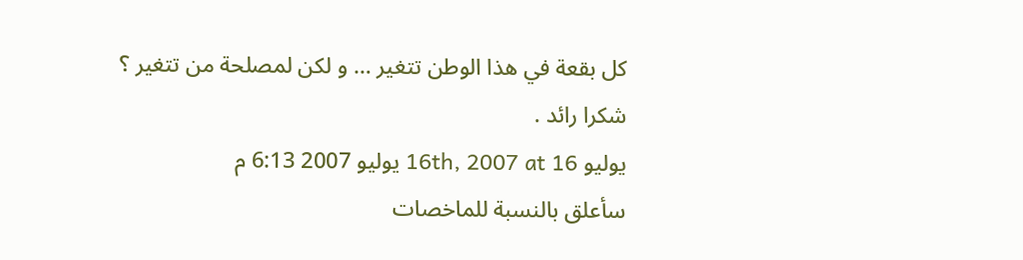كل بقعة في هذا الوطن تتغير … و لكن لمصلحة من تتغير ؟
شكرا رائد .
يوليو 16th, 2007 at 16 يوليو 2007 6:13 م
سأعلق بالنسبة للماخصات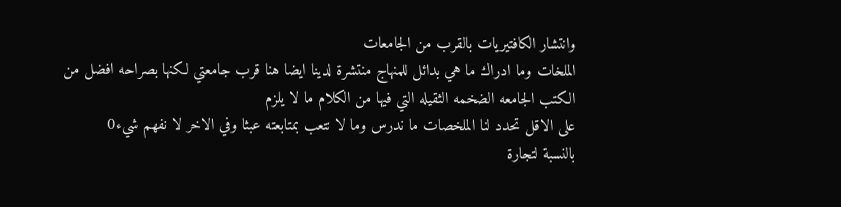وانتشار الكافتيريات بالقرب من الجامعات
الملخات وما ادراك ما هي بدائل للمنهاج منتشرة لدينا ايضا هنا قرب جامعتي لكنها بصراحه افضل من الكتب الجامعه الضخمه الثقيله التي فيها من الكلام ما لا يلزم
على الاقل تحدد لنا الملخصات ما ندرس وما لا نتعب بمتابعته عبثا وفي الاخر لا نفهم شيء0
بالنسبة لتجارة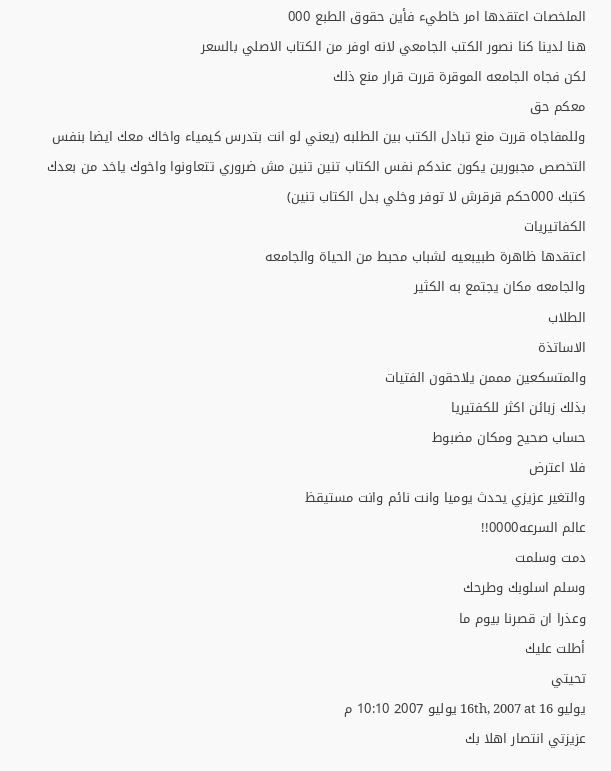الملخصات اعتقدها امر خاطيء فأين حقوق الطبع 000
هنا لدينا كنا نصور الكتب الجامعي لانه اوفر من الكتاب الاصلي بالسعر
لكن فجاه الجامعه الموقرة قررت قرار منع ذلك
معكم حق
وللمفاجاه قررت منع تبادل الكتب بين الطلبه (يعني لو انت بتدرس كيمياء واخاك معك ايضا بنفس التخصص مجبورين يكون عندكم نفس الكتاب تنين تنين مش ضروري تتعاونوا واخوك ياخد من بعدك كتبك 000حكم قرقرش لا توفر وخلي بدل الكتاب تنين)
الكفاتيريات
اعتقدها ظاهرة طبيبعيه لشباب محبط من الحياة والجامعه
والجامعه مكان يجتمع به الكثير
الطلاب
الاساتذة
والمتسكعين مممن يلاحقون الفتيات
بذلك زبائن اكثر للكفتيريا
حساب صحيح ومكان مضبوط
فلا اعترض
والتغير عزيزي يحدث يوميا وانت نائم وانت مستيقظ
عالم السرعه0000!!
دمت وسلمت
وسلم اسلوبك وطرحك
وعذرا ان قصرنا بيوم ما
أطلت عليك
تحيتي
يوليو 16th, 2007 at 16 يوليو 2007 10:10 م
عزيزتي انتصار اهلا بك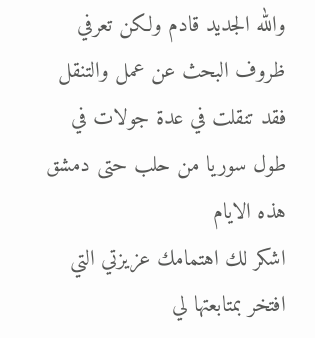والله الجديد قادم ولكن تعرفي ظروف البحث عن عمل والتنقل فقد تنقلت في عدة جولات في طول سوريا من حلب حتى دمشق هذه الايام
اشكر لك اهتمامك عزيزتي التي افتخر بمتابعتها لي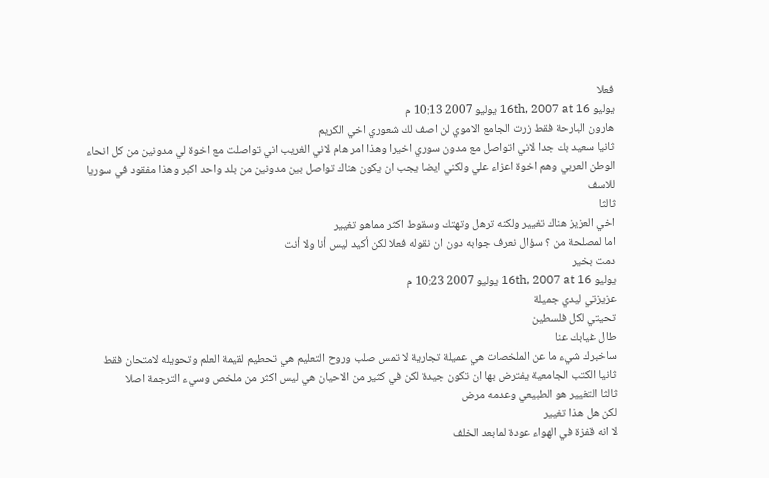فعلا
يوليو 16th, 2007 at 16 يوليو 2007 10:13 م
هارون البارحة فقط زرت الجامع الاموي لن اصف لك شعوري اخي الكريم
ثانيا سعيد بك جدا لاني اتواصل مع مدون سوري اخيرا وهذا امر هام لاني الغريب اني تواصلت مع اخوة لي مدونين من كل انحاء الوطن العربي وهم اخوة اعزاء علي ولكني ايضا يجب ان يكون هناك تواصل بين مدونين من بلد واحد اكبر وهذا مفقود في سوريا للاسف
ثالثا
اخي العزيز هناك تغيير ولكنه ترهل وتهتك وسقوط اكثر مماهو تغيير
اما لمصلحة من ؟ سؤال نعرف جوابه دون ان نقوله فعلا لكن أكيد ليس أنا ولا أنت
دمت بخير
يوليو 16th, 2007 at 16 يوليو 2007 10:23 م
عزيزتي ليدي جميلة
تحيتي لكل فلسطين
طال غيابك عنا
ساخبرك شيء ما عن الملخصات هي عميلة تجارية لا تمس صلب وروح التعليم هي تحطيم لقيمة العلم وتحويله لامتحان فقط
ثانيا الكتب الجامعية يفترض بها ان تكون جيدة لكن في كثير من الاحيان هي ليس اكثر من ملخص وسيء الترجمة اصلا
ثالثا التغيير هو الطبيعي وعدمه مرض
لكن هل هذا تغيير
لا انه قفزة في الهواء عودة لمابعد الخلف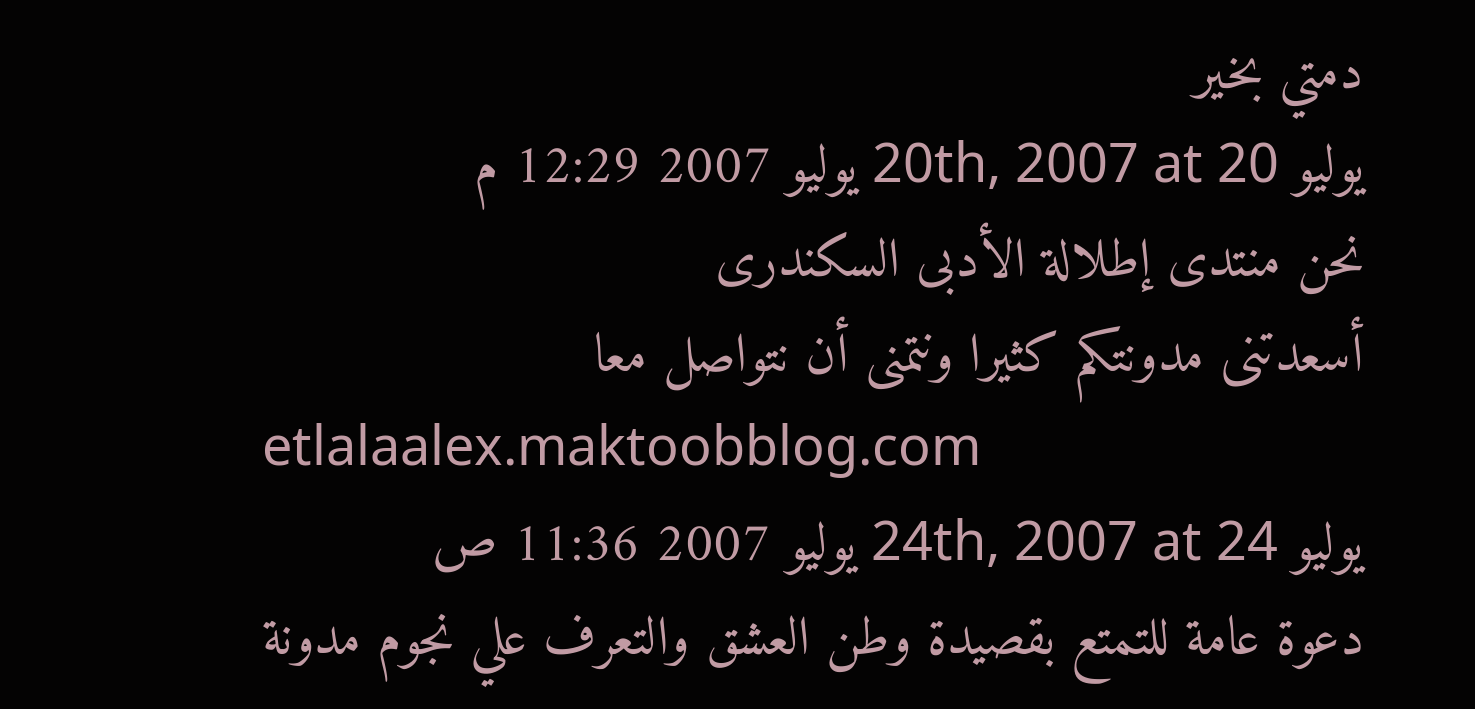دمتي بخير
يوليو 20th, 2007 at 20 يوليو 2007 12:29 م
نحن منتدى إطلالة الأدبى السكندرى
أسعدتنى مدونتكم كثيرا ونتمنى أن نتواصل معا
etlalaalex.maktoobblog.com
يوليو 24th, 2007 at 24 يوليو 2007 11:36 ص
دعوة عامة للتمتع بقصيدة وطن العشق والتعرف علي نجوم مدونة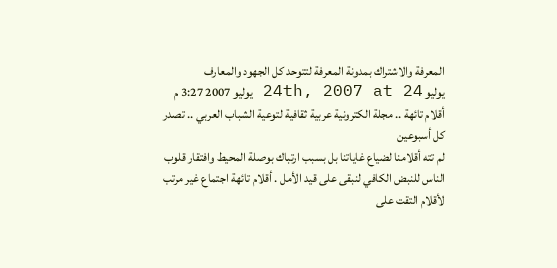المعرفة والاشتراك بمدونة المعرفة لتتوحد كل الجهود والمعارف
يوليو 24th, 2007 at 24 يوليو 2007 3:27 م
أقلام تائهة .. مجلة الكترونية عربية ثقافية لتوعية الشباب العربي .. تصدر كل أسبوعين
لم تته أقلامنا لضياع غاياتنا بل بسبب ارتباك بوصلة المحيط وافتقار قلوب الناس للنبض الكافي لنبقى على قيد الأمل . أقلام تائهة اجتماع غير مرتب لأقلام التقت على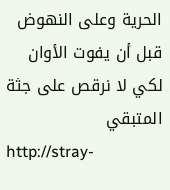الحرية وعلى النهوض قبل أن يفوت الأوان لكي لا نرقص على جثة المتبقي
http://stray-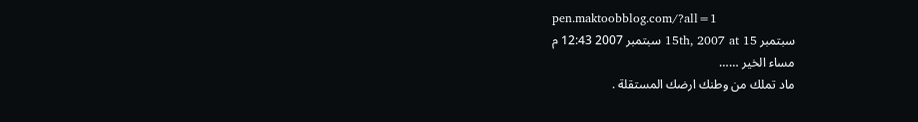pen.maktoobblog.com/?all=1
سبتمبر 15th, 2007 at 15 سبتمبر 2007 12:43 م
مساء الخير ……
ماد تملك من وطنك ارضك المستقلة .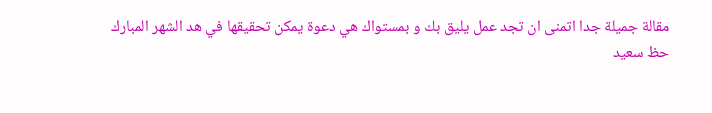مقالة جميلة جدا اتمنى ان تجد عمل يليق بك و بمستواك هي دعوة يمكن تحقيقها في هد الشهر المبارك
حظ سعيد